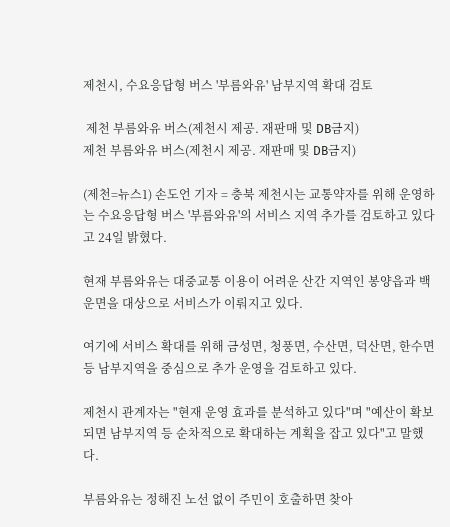제천시, 수요응답형 버스 '부름와유' 남부지역 확대 검토

 제천 부름와유 버스(제천시 제공. 재판매 및 DB금지)
제천 부름와유 버스(제천시 제공. 재판매 및 DB금지)

(제천=뉴스1) 손도언 기자 = 충북 제천시는 교통약자를 위해 운영하는 수요응답형 버스 '부름와유'의 서비스 지역 추가를 검토하고 있다고 24일 밝혔다.

현재 부름와유는 대중교통 이용이 어려운 산간 지역인 봉양읍과 백운면을 대상으로 서비스가 이뤄지고 있다.

여기에 서비스 확대를 위해 금성면, 청풍면, 수산면, 덕산면, 한수면 등 남부지역을 중심으로 추가 운영을 검토하고 있다.

제천시 관계자는 "현재 운영 효과를 분석하고 있다"며 "예산이 확보되면 남부지역 등 순차적으로 확대하는 계획을 잡고 있다"고 말했다.

부름와유는 정해진 노선 없이 주민이 호출하면 찾아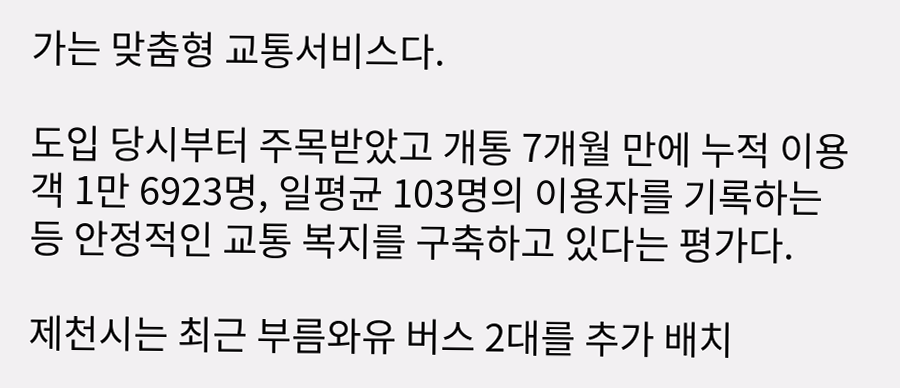가는 맞춤형 교통서비스다.

도입 당시부터 주목받았고 개통 7개월 만에 누적 이용객 1만 6923명, 일평균 103명의 이용자를 기록하는 등 안정적인 교통 복지를 구축하고 있다는 평가다.

제천시는 최근 부름와유 버스 2대를 추가 배치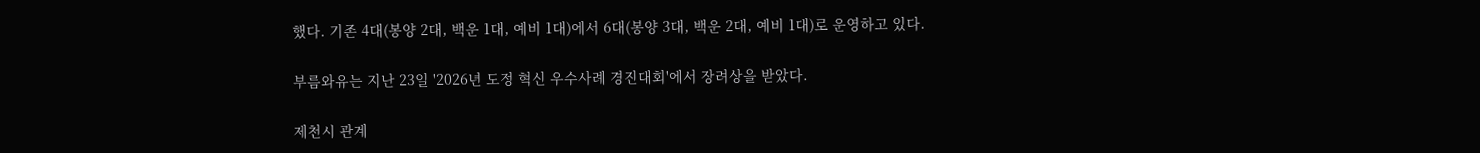했다. 기존 4대(봉양 2대, 백운 1대, 예비 1대)에서 6대(봉양 3대, 백운 2대, 예비 1대)로 운영하고 있다.

부름와유는 지난 23일 '2026년 도정 혁신 우수사례 경진대회'에서 장려상을 받았다.

제천시 관계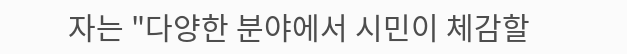자는 "다양한 분야에서 시민이 체감할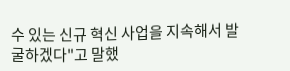수 있는 신규 혁신 사업을 지속해서 발굴하겠다"고 말했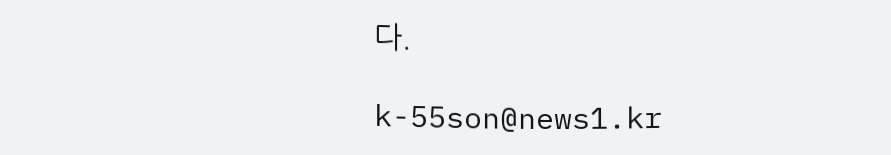다.

k-55son@news1.kr